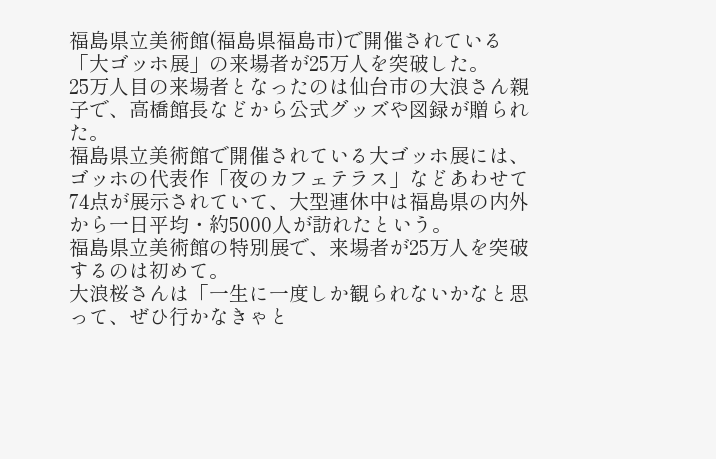福島県立美術館(福島県福島市)で開催されている「大ゴッホ展」の来場者が25万人を突破した。
25万人目の来場者となったのは仙台市の大浪さん親子で、高橋館長などから公式グッズや図録が贈られた。
福島県立美術館で開催されている大ゴッホ展には、ゴッホの代表作「夜のカフェテラス」などあわせて74点が展示されていて、大型連休中は福島県の内外から一日平均・約5000人が訪れたという。
福島県立美術館の特別展で、来場者が25万人を突破するのは初めて。
大浪桜さんは「一生に一度しか観られないかなと思って、ぜひ行かなきゃと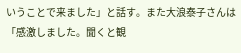いうことで来ました」と話す。また大浪泰子さんは「感激しました。聞くと観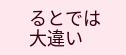るとでは大違い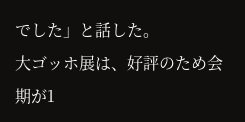でした」と話した。
大ゴッホ展は、好評のため会期が1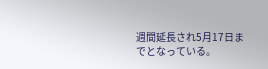週間延長され5月17日までとなっている。